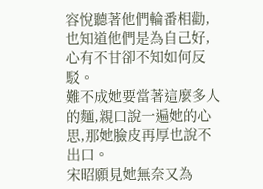容悅聽著他們輪番相勸,也知道他們是為自己好,心有不甘卻不知如何反駁。
難不成她要當著這麼多人的麵,親口說一遍她的心思,那她臉皮再厚也說不出口。
宋昭願見她無奈又為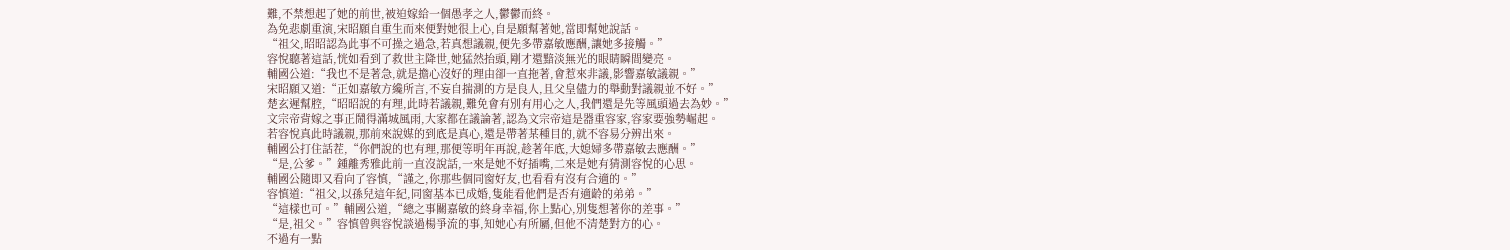難,不禁想起了她的前世,被迫嫁給一個愚孝之人,鬱鬱而終。
為免悲劇重演,宋昭願自重生而來便對她很上心,自是願幫著她,當即幫她說話。
“祖父,昭昭認為此事不可操之過急,若真想議親,便先多帶嘉敏應酬,讓她多接觸。”
容悅聽著這話,恍如看到了救世主降世,她猛然抬頭,剛才還黯淡無光的眼睛瞬間變亮。
輔國公道:“我也不是著急,就是擔心沒好的理由卻一直拖著,會惹來非議,影響嘉敏議親。”
宋昭願又道:“正如嘉敏方纔所言,不妄自揣測的方是良人,且父皇儘力的舉動對議親並不好。”
楚玄遲幫腔,“昭昭說的有理,此時若議親,難免會有別有用心之人,我們還是先等風頭過去為妙。”
文宗帝背嫁之事正鬧得滿城風雨,大家都在議論著,認為文宗帝這是器重容家,容家要強勢崛起。
若容悅真此時議親,那前來說媒的到底是真心,還是帶著某種目的,就不容易分辨出來。
輔國公打住話茬,“你們說的也有理,那便等明年再說,趁著年底,大媳婦多帶嘉敏去應酬。”
“是,公爹。”鍾離秀雅此前一直沒說話,一來是她不好插嘴,二來是她有猜測容悅的心思。
輔國公隨即又看向了容慎,“謹之,你那些個同窗好友,也看看有沒有合適的。”
容慎道:“祖父,以孫兒這年紀,同窗基本已成婚,隻能看他們是否有適齡的弟弟。”
“這樣也可。”輔國公道,“總之事關嘉敏的終身幸福,你上點心,別隻想著你的差事。”
“是,祖父。”容慎曾與容悅談過楊爭流的事,知她心有所屬,但他不清楚對方的心。
不過有一點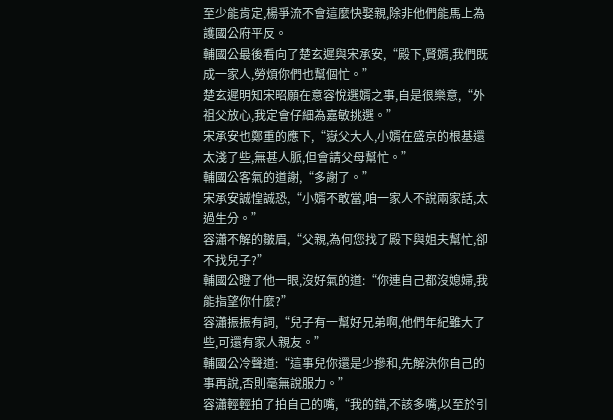至少能肯定,楊爭流不會這麼快娶親,除非他們能馬上為護國公府平反。
輔國公最後看向了楚玄遲與宋承安,“殿下,賢婿,我們既成一家人,勞煩你們也幫個忙。”
楚玄遲明知宋昭願在意容悅選婿之事,自是很樂意,“外祖父放心,我定會仔細為嘉敏挑選。”
宋承安也鄭重的應下,“嶽父大人,小婿在盛京的根基還太淺了些,無甚人脈,但會請父母幫忙。”
輔國公客氣的道謝,“多謝了。”
宋承安誠惶誠恐,“小婿不敢當,咱一家人不說兩家話,太過生分。”
容瀟不解的皺眉,“父親,為何您找了殿下與姐夫幫忙,卻不找兒子?”
輔國公瞪了他一眼,沒好氣的道:“你連自己都沒媳婦,我能指望你什麼?”
容瀟振振有詞,“兒子有一幫好兄弟啊,他們年紀雖大了些,可還有家人親友。”
輔國公冷聲道:“這事兒你還是少摻和,先解決你自己的事再說,否則毫無說服力。”
容瀟輕輕拍了拍自己的嘴,“我的錯,不該多嘴,以至於引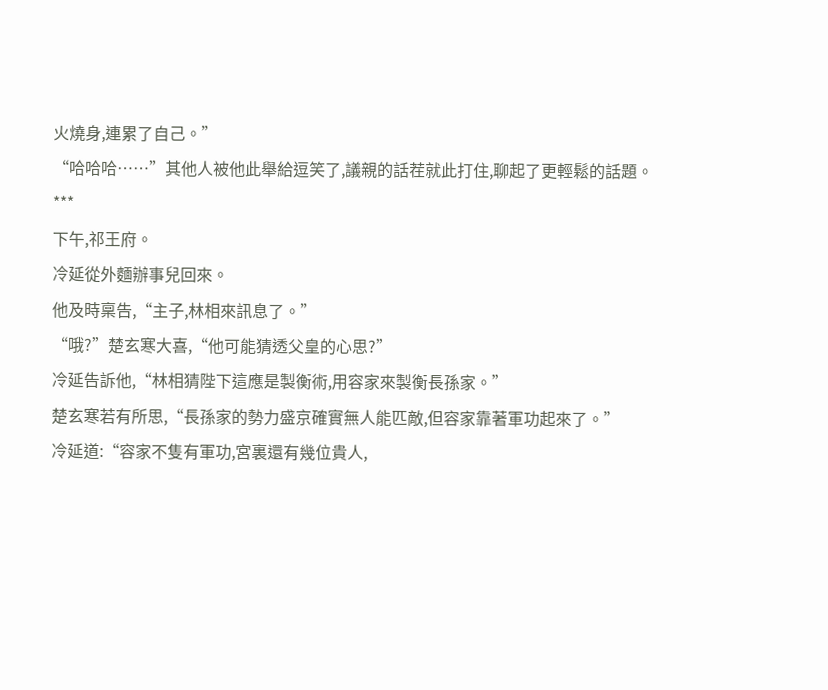火燒身,連累了自己。”
“哈哈哈……”其他人被他此舉給逗笑了,議親的話茬就此打住,聊起了更輕鬆的話題。
***
下午,祁王府。
冷延從外麵辦事兒回來。
他及時稟告,“主子,林相來訊息了。”
“哦?”楚玄寒大喜,“他可能猜透父皇的心思?”
冷延告訴他,“林相猜陛下這應是製衡術,用容家來製衡長孫家。”
楚玄寒若有所思,“長孫家的勢力盛京確實無人能匹敵,但容家靠著軍功起來了。”
冷延道:“容家不隻有軍功,宮裏還有幾位貴人,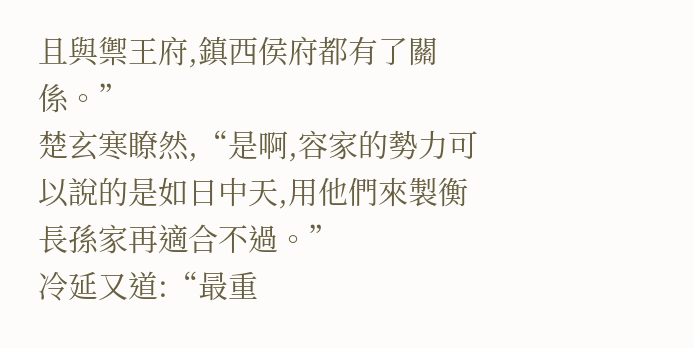且與禦王府,鎮西侯府都有了關係。”
楚玄寒瞭然,“是啊,容家的勢力可以說的是如日中天,用他們來製衡長孫家再適合不過。”
冷延又道:“最重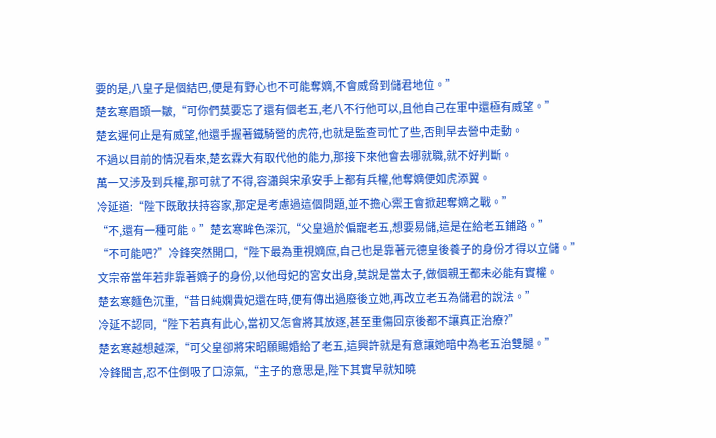要的是,八皇子是個結巴,便是有野心也不可能奪嫡,不會威脅到儲君地位。”
楚玄寒眉頭一皺,“可你們莫要忘了還有個老五,老八不行他可以,且他自己在軍中還極有威望。”
楚玄遲何止是有威望,他還手握著鐵騎營的虎符,也就是監查司忙了些,否則早去營中走動。
不過以目前的情況看來,楚玄霖大有取代他的能力,那接下來他會去哪就職,就不好判斷。
萬一又涉及到兵權,那可就了不得,容瀟與宋承安手上都有兵權,他奪嫡便如虎添翼。
冷延道:“陛下既敢扶持容家,那定是考慮過這個問題,並不擔心禦王會掀起奪嫡之戰。”
“不,還有一種可能。”楚玄寒眸色深沉,“父皇過於偏寵老五,想要易儲,這是在給老五鋪路。”
“不可能吧?”冷鋒突然開口,“陛下最為重視嫡庶,自己也是靠著元德皇後養子的身份才得以立儲。”
文宗帝當年若非靠著嫡子的身份,以他母妃的宮女出身,莫說是當太子,做個親王都未必能有實權。
楚玄寒麵色沉重,“昔日純嫻貴妃還在時,便有傳出過廢後立她,再改立老五為儲君的說法。”
冷延不認同,“陛下若真有此心,當初又怎會將其放逐,甚至重傷回京後都不讓真正治療?”
楚玄寒越想越深,“可父皇卻將宋昭願賜婚給了老五,這興許就是有意讓她暗中為老五治雙腿。”
冷鋒聞言,忍不住倒吸了口涼氣,“主子的意思是,陛下其實早就知曉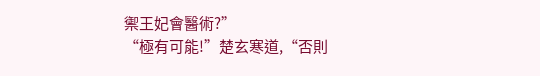禦王妃會醫術?”
“極有可能!”楚玄寒道,“否則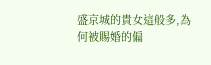盛京城的貴女這般多,為何被賜婚的偏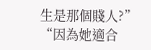生是那個賤人?”
“因為她適合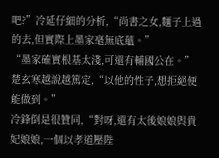吧?”冷延仔細的分析,“尚書之女,麵子上過的去,但實際上墨家毫無底蘊。”
“墨家確實根基太淺,可還有輔國公在。”楚玄寒越說越篤定,“以他的性子,想拒絕便能做到。”
冷鋒倒是很贊同,“對呀,還有太後娘娘與貴妃娘娘,一個以孝道壓陛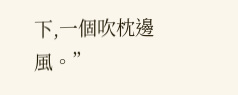下,一個吹枕邊風。”